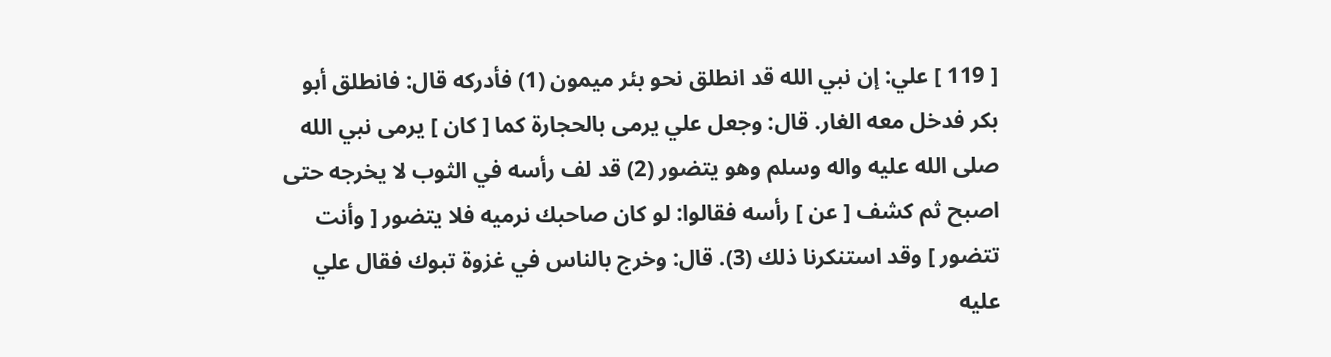[ 119 ] علي: إن نبي الله قد انطلق نحو بئر ميمون (1) فأدركه قال: فانطلق أبو بكر فدخل معه الغار. قال: وجعل علي يرمى بالحجارة كما [ كان ] يرمى نبي الله صلى الله عليه واله وسلم وهو يتضور (2) قد لف رأسه في الثوب لا يخرجه حتى اصبح ثم كشف [ عن ] رأسه فقالوا: لو كان صاحبك نرميه فلا يتضور [ وأنت تتضور ] وقد استنكرنا ذلك (3). قال: وخرج بالناس في غزوة تبوك فقال علي عليه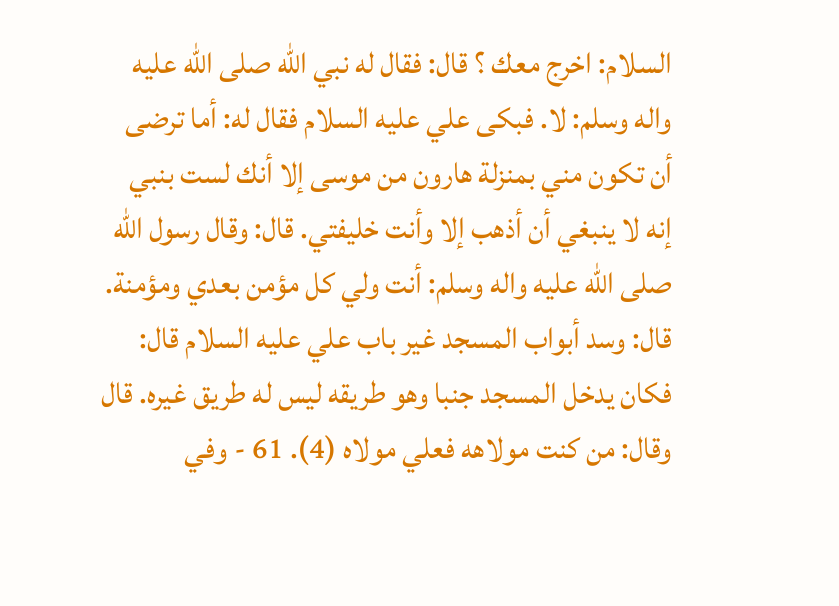السلام: اخرج معك ؟ قال: فقال له نبي الله صلى الله عليه واله وسلم: لا. فبكى علي عليه السلام فقال له: أما ترضى أن تكون مني بمنزلة هارون من موسى إلا أنك لست بنبي إنه لا ينبغي أن أذهب إلا وأنت خليفتي. قال: وقال رسول الله صلى الله عليه واله وسلم: أنت ولي كل مؤمن بعدي ومؤمنة. قال: وسد أبواب المسجد غير باب علي عليه السلام قال: فكان يدخل المسجد جنبا وهو طريقه ليس له طريق غيره. قال وقال: من كنت مولاهه فعلي مولاه (4). 61 - وفي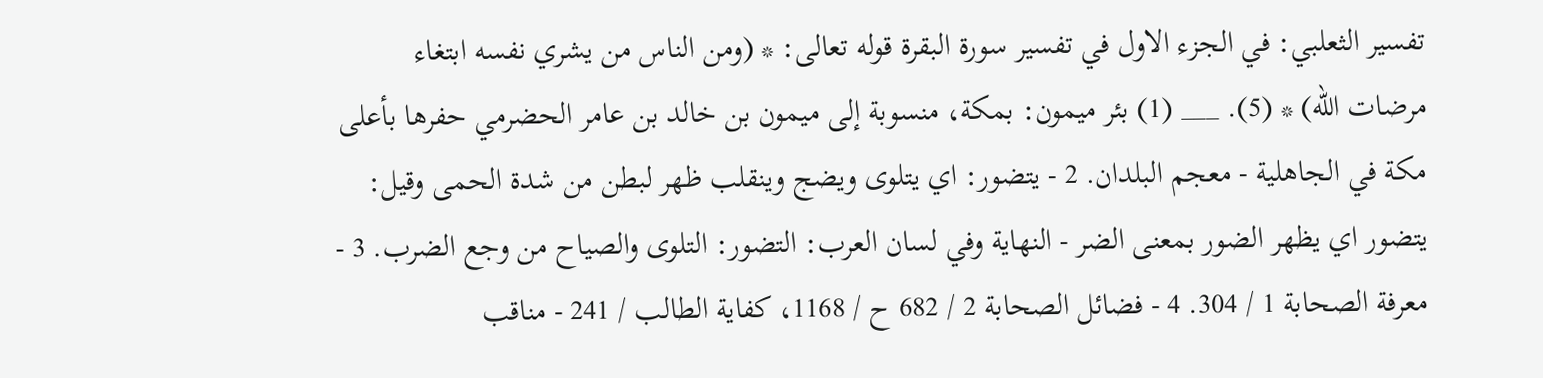تفسير الثعلبي: في الجزء الاول في تفسير سورة البقرة قوله تعالى: * (ومن الناس من يشري نفسه ابتغاء مرضات الله) * (5). ___ (1) بئر ميمون: بمكة، منسوبة إلى ميمون بن خالد بن عامر الحضرمي حفرها بأعلى مكة في الجاهلية - معجم البلدان. 2 - يتضور: اي يتلوى ويضج وينقلب ظهر لبطن من شدة الحمى وقيل: يتضور اي يظهر الضور بمعنى الضر - النهاية وفي لسان العرب: التضور: التلوى والصياح من وجع الضرب. 3 - معرفة الصحابة 1 / 304. 4 - فضائل الصحابة 2 / 682 ح / 1168، كفاية الطالب / 241 - مناقب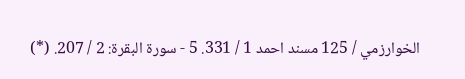الخوارزمي / 125 مسند احمد 1 / 331. 5 - سورة البقرة: 2 / 207. (*)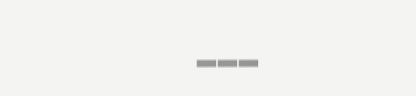___